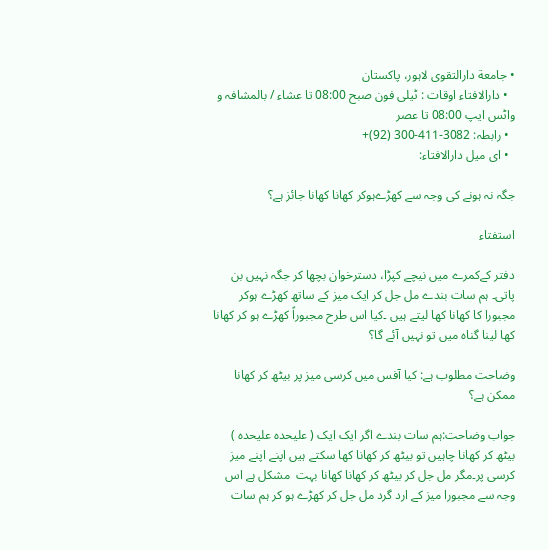• جامعة دارالتقوی لاہور، پاکستان
  • دارالافتاء اوقات : ٹیلی فون صبح 08:00 تا عشاء / بالمشافہ و واٹس ایپ 08:00 تا عصر
  • رابطہ: 3082-411-300 (92)+
  • ای میل دارالافتاء:

جگہ نہ ہونے کی وجہ سے کھڑےہوکر کھانا کھانا جائز ہے؟

استفتاء

دفتر کےکمرے میں نیچے کپڑا، دسترخوان بچھا کر جگہ نہیں بن پاتی۔ ہم سات بندے مل جل کر ایک میز کے ساتھ کھڑے ہوکر مجبورا کا کھانا کھا لیتے ہیں ۔کیا اس طرح مجبوراً کھڑے ہو کر کھانا کھا لینا گناہ میں تو نہیں آئے گا؟

وضاحت مطلوب ہے: کیا آفس میں کرسی میز پر بیٹھ کر کھانا ممکن ہے؟

جواب وضاحت:ہم سات بندے اگر ایک ایک ( علیحدہ علیحدہ ) بیٹھ کر کھانا چاہیں تو بیٹھ کر کھانا کھا سکتے ہیں اپنے اپنے میز کرسی پر۔مگر مل جل کر بیٹھ کر کھانا کھانا بہت  مشکل ہے اس وجہ سے مجبورا میز کے ارد گرد مل جل کر کھڑے ہو کر ہم سات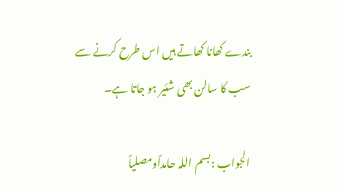بندے کھانا کھاتے ہیں اس طرح کرنے سے سب کا سالن بھی شئیر ہو جاتا ہے۔

الجواب :بسم اللہ حامداًومصلیاً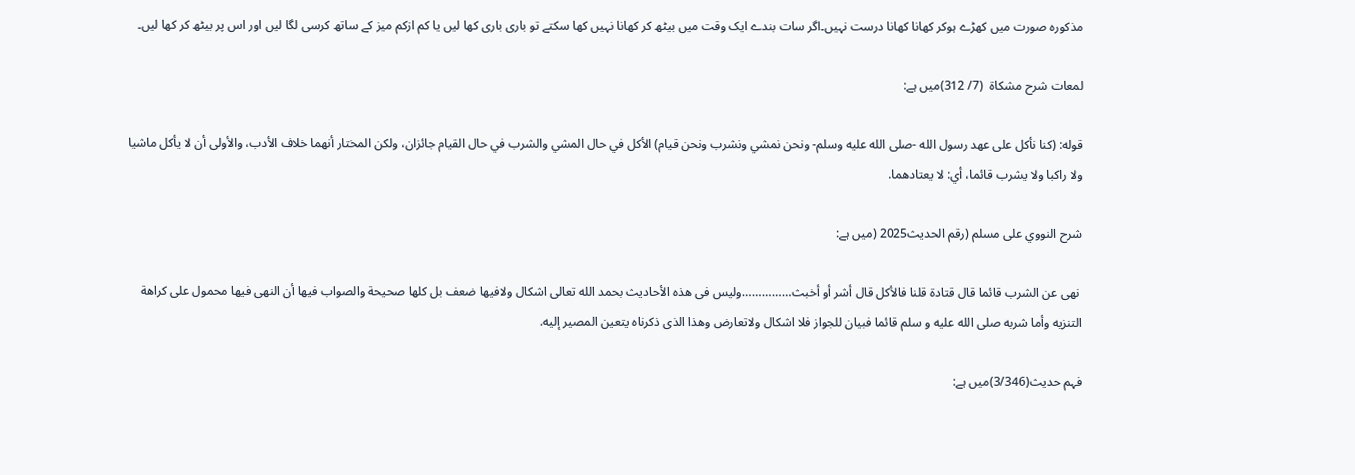مذکورہ صورت میں کھڑے ہوکر کھانا کھانا درست نہیں۔اگر سات بندے ایک وقت میں بیٹھ کر کھانا نہیں کھا سکتے تو باری باری کھا لیں یا کم ازکم میز کے ساتھ کرسی لگا لیں اور اس پر بیٹھ کر کھا لیں۔

لمعات شرح مشكاة  (7/ 312)میں ہے:

قوله: (كنا نأكل على عهد رسول الله -صلى الله عليه وسلم- ونحن نمشي ونشرب ونحن قيام) الأكل في حال المشي والشرب في حال القيام جائزان، ولكن المختار أنهما خلاف الأدب، والأولى أن لا يأكل ماشيا ولا راكبا ولا يشرب قائما، أي: لا يعتادهما.

شرح النووي على مسلم (رقم الحدیث2025 (میں ہے:

 نهى عن الشرب قائما قال قتادة قلنا فالأكل قال أشر أو أخبث……………وليس فى هذه الأحاديث بحمد الله تعالى اشكال ولافيها ضعف بل كلها صحيحة والصواب فيها أن النهى فيها محمول على كراهة التنزيه وأما شربه صلى الله عليه و سلم قائما فبيان للجواز فلا اشكال ولاتعارض وهذا الذى ذكرناه يتعين المصير إليه.

فہم حدیث(3/346)میں ہے: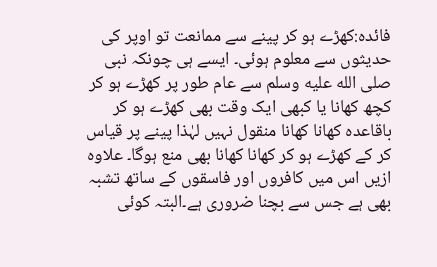فائدہ:کھڑے ہو کر پینے سے ممانعت تو اوپر کی حدیثوں سے معلوم ہوئی۔ ایسے ہی چونکہ نبی صلى الله عليه وسلم سے عام طور پر کھڑے ہو کر کچھ کھانا یا کبھی ایک وقت بھی کھڑے ہو کر باقاعدہ کھانا کھانا منقول نہیں لہٰذا پینے پر قیاس کر کے کھڑے ہو کر کھانا کھانا بھی منع ہوگا۔ علاوہ ازیں اس میں کافروں اور فاسقوں کے ساتھ تشبہ بھی ہے جس سے بچنا ضروری ہے۔البتہ کوئی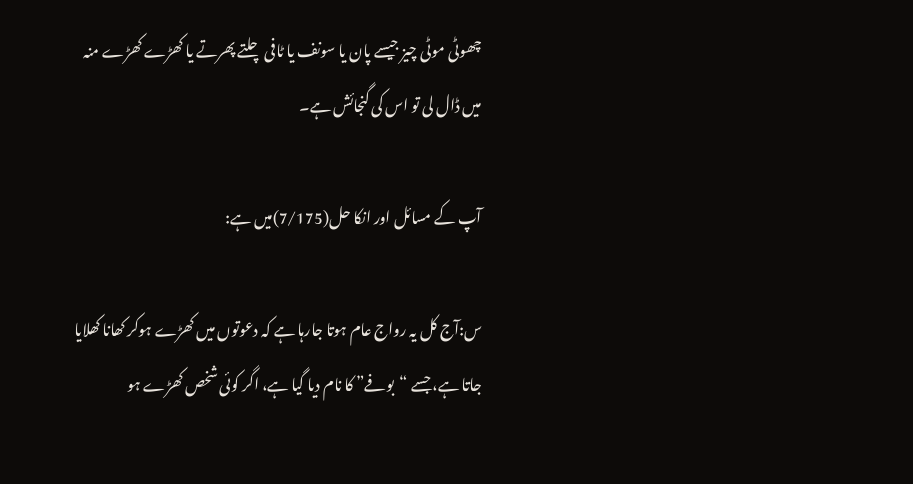چھوٹی موٹی چیز جیسے پان یا سونف یا ٹافی چلتے پھرتے یا کھڑے کھڑے منہ میں ڈال لی تو اس کی گنجائش ہے۔

آپ کے مسائل اور انکا حل(7/175)میں ہے:

س:آج کل یہ رواج عام ہوتا جارہا ہے کہ دعوتوں میں کھڑے ہوکر کھانا کھلایا جاتا ہے، جسے “بوفے” کا نام دیا گیا ہے، اگر کوئی شخص کھڑے ہو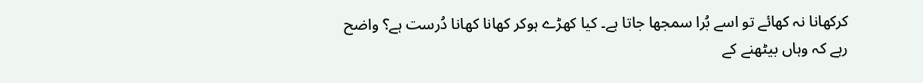کرکھانا نہ کھائے تو اسے بُرا سمجھا جاتا ہے۔ کیا کھڑے ہوکر کھانا کھانا دُرست ہے؟ واضح رہے کہ وہاں بیٹھنے کے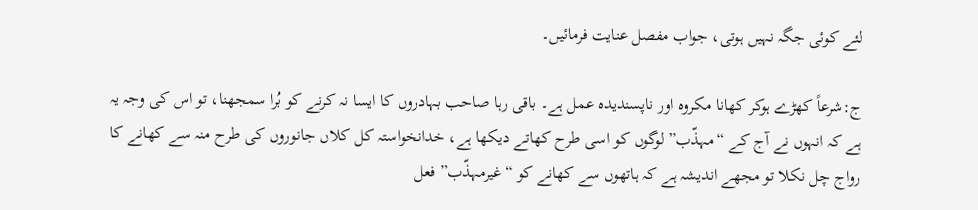لئے کوئی جگہ نہیں ہوتی، جواب مفصل عنایت فرمائیں۔

ج:شرعاً کھڑے ہوکر کھانا مکروہ اور ناپسندیدہ عمل ہے۔ باقی رہا صاحب بہادروں کا ایسا نہ کرنے کو بُرا سمجھنا، تو اس کی وجہ یہ ہے کہ انہوں نے آج کے “مہذّب” لوگوں کو اسی طرح کھاتے دیکھا ہے، خدانخواستہ کل کلاں جانوروں کی طرح منہ سے کھانے کا رواج چل نکلا تو مجھے اندیشہ ہے کہ ہاتھوں سے کھانے کو “غیرمہذّب” فعل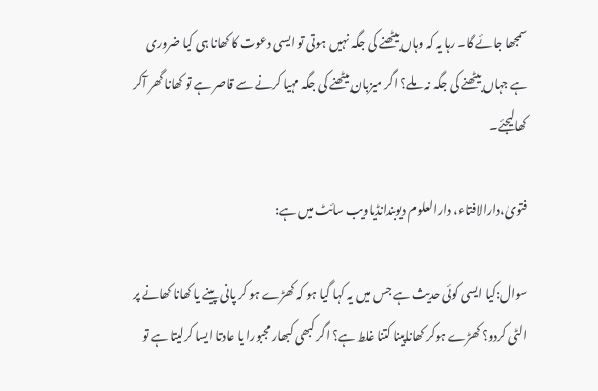سمجھا جائے گا۔ رہا یہ کہ وہاں بیٹھنے کی جگہ نہیں ہوتی تو ایسی دعوت کا کھانا ہی کیا ضروری ہے جہاں بیٹھنے کی جگہ نہ ملے؟ اگر میزبان بیٹھنے کی جگہ مہیا کرنے سے قاصر ہے تو کھانا گھر آکر کھالیجئے۔

فتویٰ،دارالافتاء، دارالعلوم دیوبندانڈیاویب سائٹ میں ہے:

سوال:کیا ایسی کوئی حدیث ہے جس میں یہ کہا گیا ہو کہ کھڑے ہو کر پانی پینے یا کھانا کھانے پر الٹی کردو؟ کھڑے ہوکر کھاناپینا کتنا غلط ہے؟ اگر کبھی کبھار مجبورا یا عادتا ایسا کرلیتا ہے تو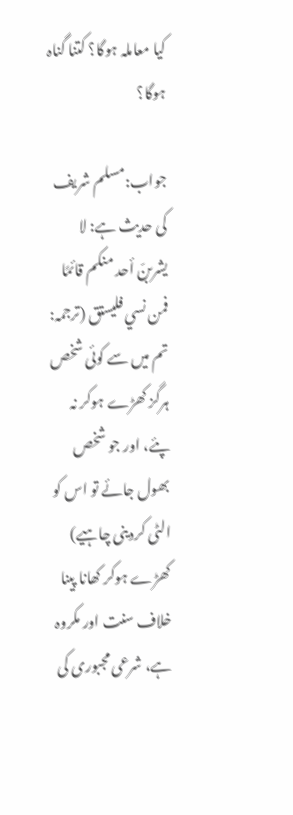کیا معاملہ ہوگا؟ کتنا گناہ ہوگا؟

جواب:مسلم شریف کی حدیث ہے: لا یشربنّ أحد منکم قائمًا فمن نسي فلیستق (ترجمہ: تم میں سے کوئی شخص ہرگز کھڑے ہوکر نہ پئے، اور جو شخص بھول جائے تو اس کو الٹی کردینی چاہیے) کھڑے ہوکر کھانا پینا خلاف سنت اور مکروہ ہے، شرعی مجبوری کی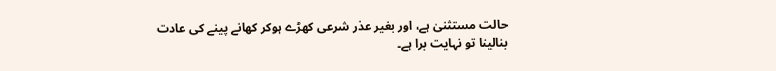حالت مستثنیٰ ہے، اور بغیر عذر شرعی کھڑے ہوکر کھانے پینے کی عادت بنالینا تو نہایت برا ہے۔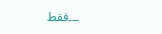۔۔۔فقط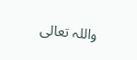واللہ تعالی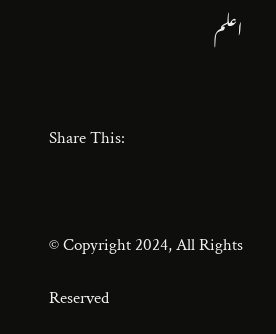اعلم

Share This:

© Copyright 2024, All Rights Reserved